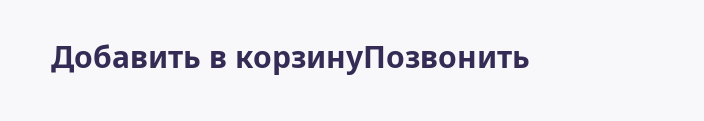Добавить в корзинуПозвонить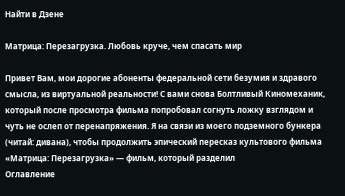Найти в Дзене

Матрица: Перезагрузка. Любовь круче, чем спасать мир

Привет Вам, мои дорогие абоненты федеральной сети безумия и здравого смысла, из виртуальной реальности! С вами снова Болтливый Киномеханик, который после просмотра фильма попробовал согнуть ложку взглядом и чуть не ослеп от перенапряжения. Я на связи из моего подземного бункера (читай: дивана), чтобы продолжить эпический пересказ культового фильма «Матрица: Перезагрузка» — фильм, который разделил
Оглавление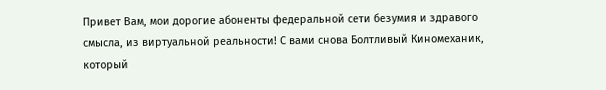Привет Вам, мои дорогие абоненты федеральной сети безумия и здравого смысла, из виртуальной реальности! С вами снова Болтливый Киномеханик, который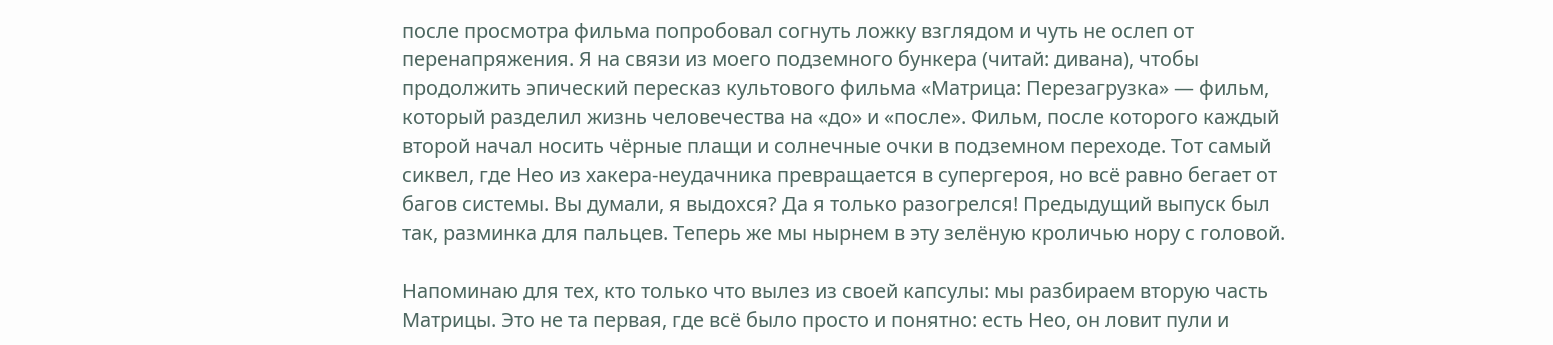после просмотра фильма попробовал согнуть ложку взглядом и чуть не ослеп от перенапряжения. Я на связи из моего подземного бункера (читай: дивана), чтобы продолжить эпический пересказ культового фильма «Матрица: Перезагрузка» — фильм, который разделил жизнь человечества на «до» и «после». Фильм, после которого каждый второй начал носить чёрные плащи и солнечные очки в подземном переходе. Тот самый сиквел, где Нео из хакера-неудачника превращается в супергероя, но всё равно бегает от багов системы. Вы думали, я выдохся? Да я только разогрелся! Предыдущий выпуск был так, разминка для пальцев. Теперь же мы нырнем в эту зелёную кроличью нору с головой.

Напоминаю для тех, кто только что вылез из своей капсулы: мы разбираем вторую часть Матрицы. Это не та первая, где всё было просто и понятно: есть Нео, он ловит пули и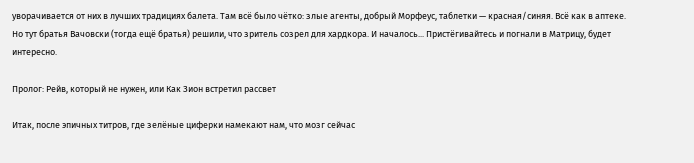уворачивается от них в лучших традициях балета. Там всё было чётко: злые агенты, добрый Морфеус, таблетки — красная/синяя. Всё как в аптеке. Но тут братья Вачовски (тогда ещё братья) решили, что зритель созрел для хардкора. И началось... Пристёгивайтесь и погнали в Матрицу, будет интересно.

Пролог: Рейв, который не нужен, или Как Зион встретил рассвет

Итак, после эпичных титров, где зелёные циферки намекают нам, что мозг сейчас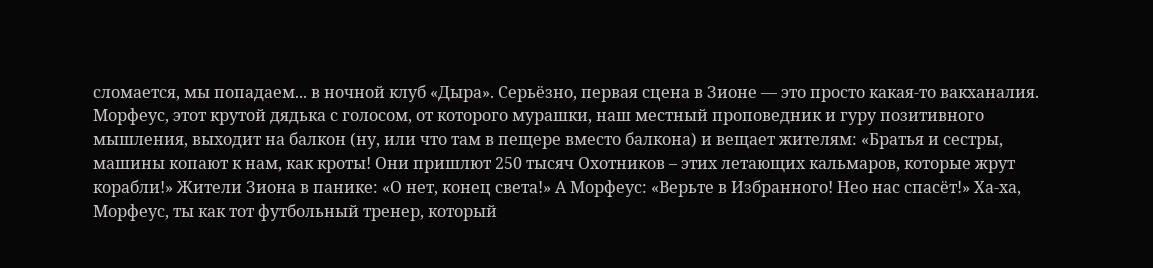сломается, мы попадаем... в ночной клуб «Дыра». Серьёзно, первая сцена в Зионе — это просто какая-то вакханалия. Морфеус, этот крутой дядька с голосом, от которого мурашки, наш местный проповедник и гуру позитивного мышления, выходит на балкон (ну, или что там в пещере вместо балкона) и вещает жителям: «Братья и сестры, машины копают к нам, как кроты! Они пришлют 250 тысяч Охотников – этих летающих кальмаров, которые жрут корабли!» Жители Зиона в панике: «О нет, конец света!» А Морфеус: «Верьте в Избранного! Нео нас спасёт!» Ха-ха, Морфеус, ты как тот футбольный тренер, который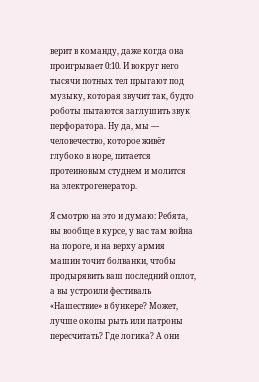верит в команду, даже когда она проигрывает 0:10. И вокруг него тысячи потных тел прыгают под музыку, которая звучит так, будто роботы пытаются заглушить звук перфоратора. Ну да, мы — человечество, которое живёт глубоко в норе, питается протеиновым студнем и молится на электрогенератор.

Я смотрю на это и думаю: Ребята, вы вообще в курсе, у вас там война на пороге, и на верху армия машин точит болванки, чтобы продырявить ваш последний оплот, а вы устроили фестиваль «Нашествие» в бункере? Может, лучше окопы рыть или патроны пересчитать? Где логика? А они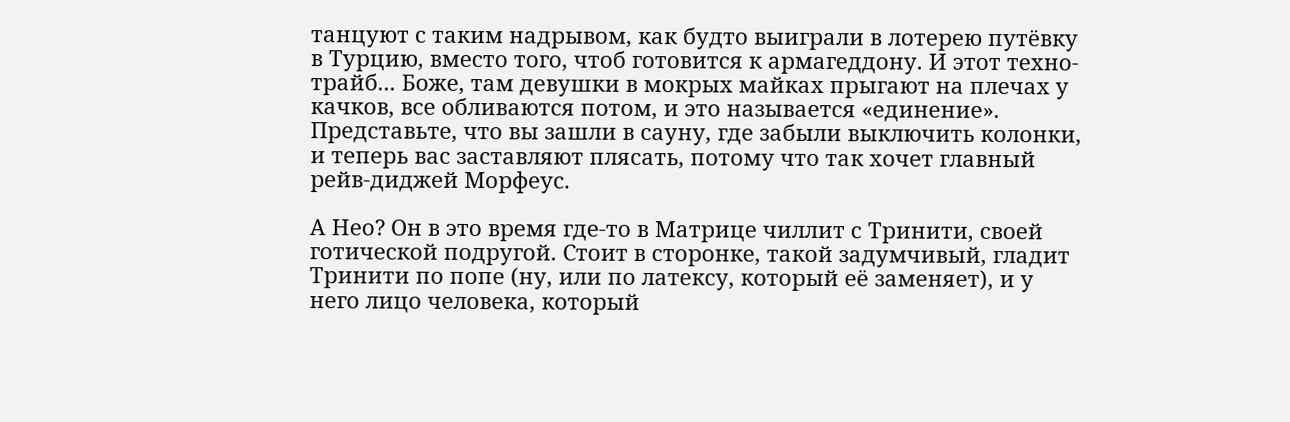танцуют с таким надрывом, как будто выиграли в лотерею путёвку в Турцию, вместо того, чтоб готовится к армагеддону. И этот техно-трайб... Боже, там девушки в мокрых майках прыгают на плечах у качков, все обливаются потом, и это называется «единение». Представьте, что вы зашли в сауну, где забыли выключить колонки, и теперь вас заставляют плясать, потому что так хочет главный рейв-диджей Морфеус.

А Нео? Он в это время где-то в Матрице чиллит с Тринити, своей готической подругой. Стоит в сторонке, такой задумчивый, гладит Тринити по попе (ну, или по латексу, который её заменяет), и у него лицо человека, который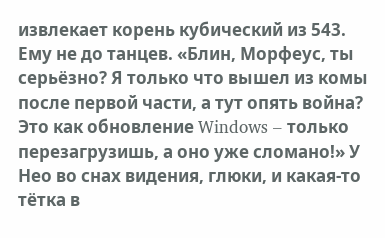извлекает корень кубический из 543. Ему не до танцев. «Блин, Морфеус, ты серьёзно? Я только что вышел из комы после первой части, а тут опять война? Это как обновление Windows – только перезагрузишь, а оно уже сломано!» У Нео во снах видения, глюки, и какая-то тётка в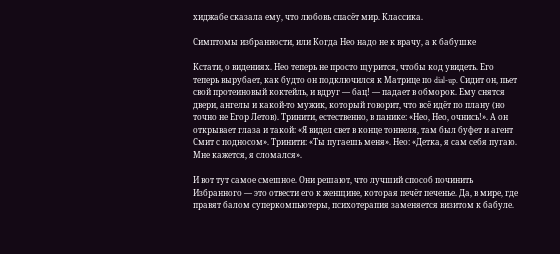хиджабе сказала ему, что любовь спасёт мир. Классика.

Симптомы избранности, или Когда Нео надо не к врачу, а к бабушке

Кстати, о видениях. Нео теперь не просто щурится, чтобы код увидеть. Его теперь вырубает, как будто он подключился к Матрице по dial-up. Сидит он, пьет свой протеиновый коктейль, и вдруг — бац! — падает в обморок. Ему снятся двери, ангелы и какой-то мужик, который говорит, что всё идёт по плану (но точно не Егор Летов). Тринити, естественно, в панике: «Нео, Нео, очнись!». А он открывает глаза и такой: «Я видел свет в конце тоннеля, там был буфет и агент Смит с подносом». Тринити: «Ты пугаешь меня». Нео: «Детка, я сам себя пугаю. Мне кажется, я сломался».

И вот тут самое смешное. Они решают, что лучший способ починить Избранного — это отвести его к женщине, которая печёт печенье. Да, в мире, где правят балом суперкомпьютеры, психотерапия заменяется визитом к бабуле.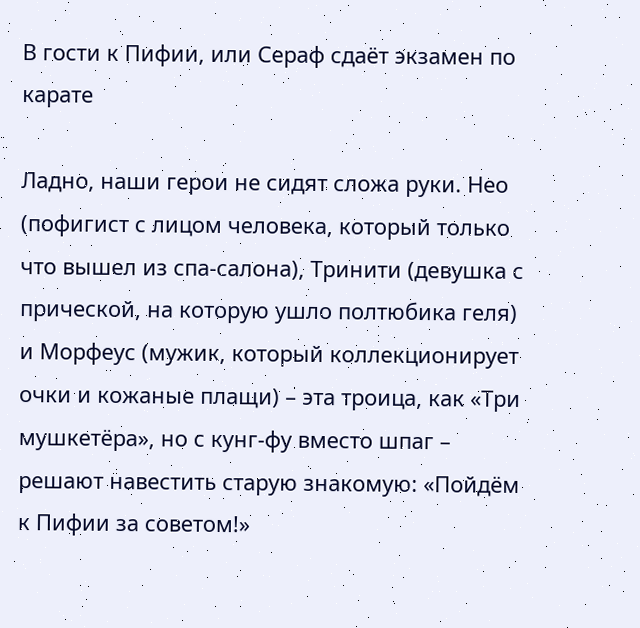В гости к Пифии, или Сераф сдаёт экзамен по карате

Ладно, наши герои не сидят сложа руки. Нео (пофигист с лицом человека, который только что вышел из спа-салона), Тринити (девушка с прической, на которую ушло полтюбика геля) и Морфеус (мужик, который коллекционирует очки и кожаные плащи) – эта троица, как «Три мушкетёра», но с кунг-фу вместо шпаг – решают навестить старую знакомую: «Пойдём к Пифии за советом!»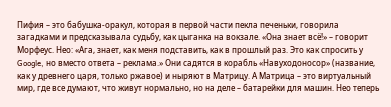Пифия – это бабушка-оракул, которая в первой части пекла печеньки, говорила загадками и предсказывала судьбу, как цыганка на вокзале. «Она знает всё!» – говорит Морфеус. Нео: «Ага, знает, как меня подставить, как в прошлый раз. Это как спросить у Google, но вместо ответа – реклама.» Они садятся в корабль «Навуходоносор» (название, как у древнего царя, только ржавое) и ныряют в Матрицу. А Матрица – это виртуальный мир, где все думают, что живут нормально, но на деле – батарейки для машин. Нео теперь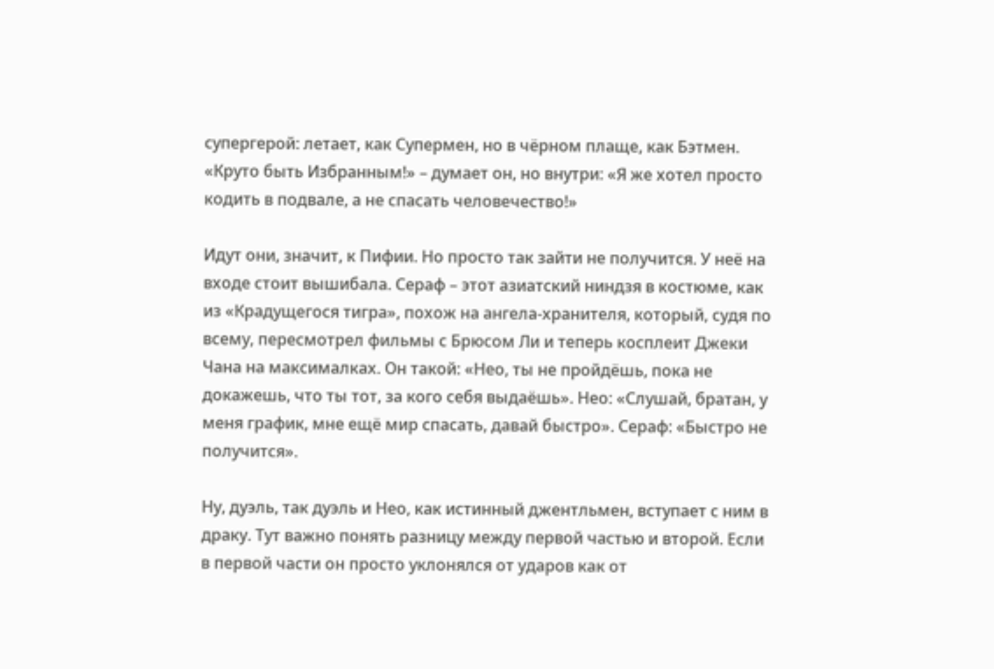супергерой: летает, как Супермен, но в чёрном плаще, как Бэтмен. «Круто быть Избранным!» – думает он, но внутри: «Я же хотел просто кодить в подвале, а не спасать человечество!»

Идут они, значит, к Пифии. Но просто так зайти не получится. У неё на входе стоит вышибала. Сераф – этот азиатский ниндзя в костюме, как из «Крадущегося тигра», похож на ангела-хранителя, который, судя по всему, пересмотрел фильмы с Брюсом Ли и теперь косплеит Джеки Чана на максималках. Он такой: «Нео, ты не пройдёшь, пока не докажешь, что ты тот, за кого себя выдаёшь». Нео: «Слушай, братан, у меня график, мне ещё мир спасать, давай быстро». Сераф: «Быстро не получится».

Ну, дуэль, так дуэль и Нео, как истинный джентльмен, вступает с ним в драку. Тут важно понять разницу между первой частью и второй. Если в первой части он просто уклонялся от ударов как от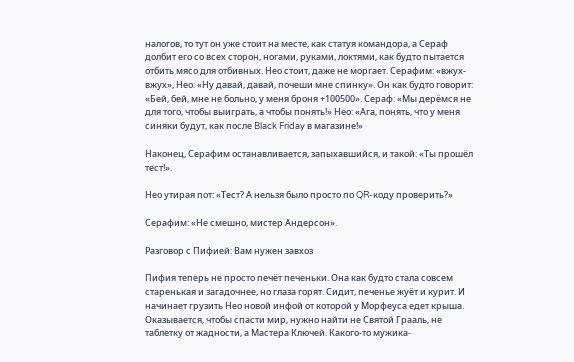налогов, то тут он уже стоит на месте, как статуя командора, а Сераф долбит его со всех сторон, ногами, руками, локтями, как будто пытается отбить мясо для отбивных. Нео стоит, даже не моргает. Серафим: «вжух-вжух», Нео: «Ну давай, давай, почеши мне спинку». Он как будто говорит: «Бей, бей, мне не больно, у меня броня +100500». Сераф: «Мы дерёмся не для того, чтобы выиграть, а чтобы понять!» Нео: «Ага, понять, что у меня синяки будут, как после Black Friday в магазине!»

Наконец, Серафим останавливается, запыхавшийся, и такой: «Ты прошёл тест!».

Нео утирая пот: «Тест? А нельзя было просто по QR-коду проверить?»

Серафим: «Не смешно, мистер Андерсон».

Разговор с Пифией: Вам нужен завхоз

Пифия теперь не просто печёт печеньки. Она как будто стала совсем старенькая и загадочнее, но глаза горят. Сидит, печенье жуёт и курит. И начинает грузить Нео новой инфой от которой у Морфеуса едет крыша. Оказывается, чтобы спасти мир, нужно найти не Святой Грааль, не таблетку от жадности, а Мастера Ключей. Какого-то мужика-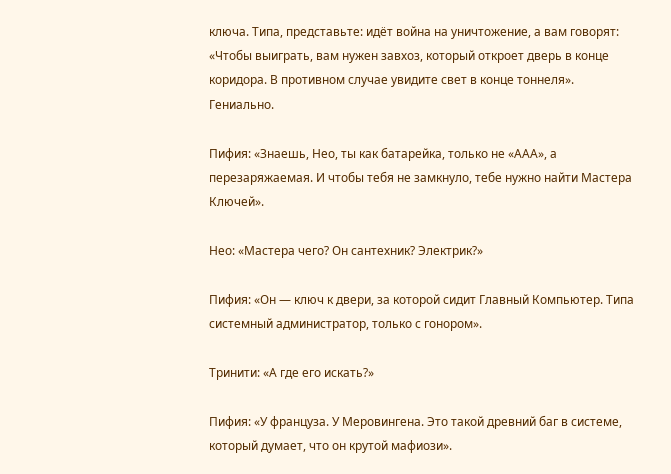ключа. Типа, представьте: идёт война на уничтожение, а вам говорят: «Чтобы выиграть, вам нужен завхоз, который откроет дверь в конце коридора. В противном случае увидите свет в конце тоннеля». Гениально.

Пифия: «Знаешь, Нео, ты как батарейка, только не «ААА», а перезаряжаемая. И чтобы тебя не замкнуло, тебе нужно найти Мастера Ключей».

Нео: «Мастера чего? Он сантехник? Электрик?»

Пифия: «Он — ключ к двери, за которой сидит Главный Компьютер. Типа системный администратор, только с гонором».

Тринити: «А где его искать?»

Пифия: «У француза. У Меровингена. Это такой древний баг в системе, который думает, что он крутой мафиози».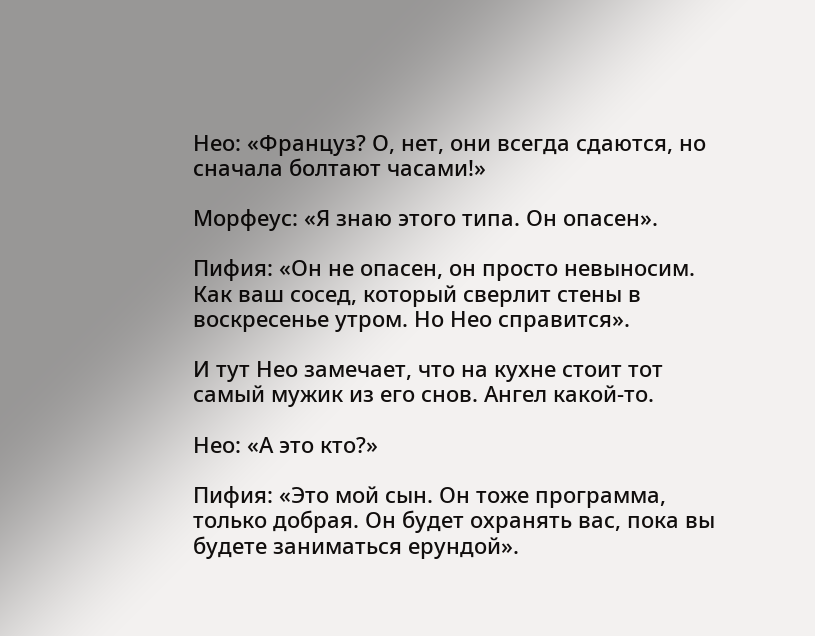Нео: «Француз? О, нет, они всегда сдаются, но сначала болтают часами!»

Морфеус: «Я знаю этого типа. Он опасен».

Пифия: «Он не опасен, он просто невыносим. Как ваш сосед, который сверлит стены в воскресенье утром. Но Нео справится».

И тут Нео замечает, что на кухне стоит тот самый мужик из его снов. Ангел какой-то.

Нео: «А это кто?»

Пифия: «Это мой сын. Он тоже программа, только добрая. Он будет охранять вас, пока вы будете заниматься ерундой».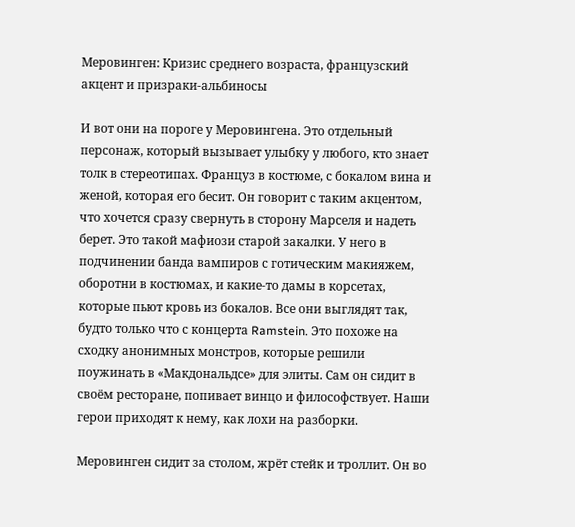Меровинген: Кризис среднего возраста, французский акцент и призраки-альбиносы

И вот они на пороге у Меровингена. Это отдельный персонаж, который вызывает улыбку у любого, кто знает толк в стереотипах. Француз в костюме, с бокалом вина и женой, которая его бесит. Он говорит с таким акцентом, что хочется сразу свернуть в сторону Марселя и надеть берет. Это такой мафиози старой закалки. У него в подчинении банда вампиров с готическим макияжем, оборотни в костюмах, и какие-то дамы в корсетах, которые пьют кровь из бокалов. Все они выглядят так, будто только что с концерта Ramstein. Это похоже на сходку анонимных монстров, которые решили поужинать в «Макдональдсе» для элиты. Сам он сидит в своём ресторане, попивает винцо и философствует. Наши герои приходят к нему, как лохи на разборки.

Меровинген сидит за столом, жрёт стейк и троллит. Он во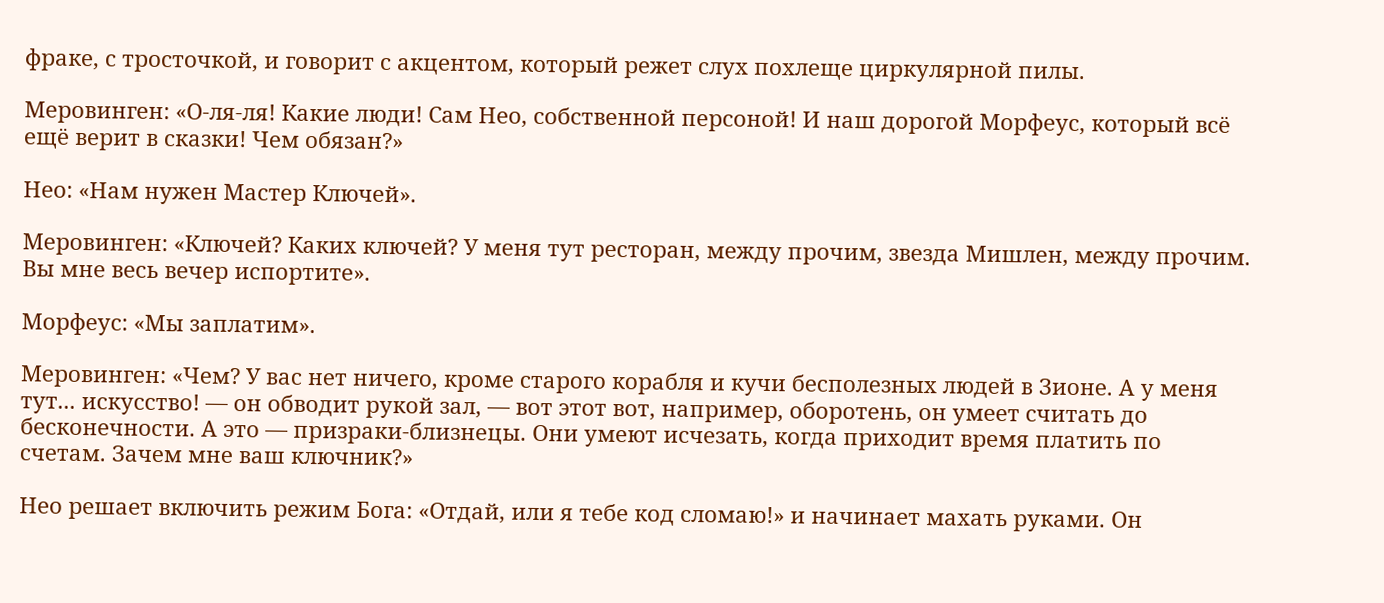фраке, с тросточкой, и говорит с акцентом, который режет слух похлеще циркулярной пилы.

Меровинген: «О-ля-ля! Какие люди! Сам Нео, собственной персоной! И наш дорогой Морфеус, который всё ещё верит в сказки! Чем обязан?»

Нео: «Нам нужен Мастер Ключей».

Меровинген: «Ключей? Каких ключей? У меня тут ресторан, между прочим, звезда Мишлен, между прочим. Вы мне весь вечер испортите».

Морфеус: «Мы заплатим».

Меровинген: «Чем? У вас нет ничего, кроме старого корабля и кучи бесполезных людей в Зионе. А у меня тут... искусство! — он обводит рукой зал, — вот этот вот, например, оборотень, он умеет считать до бесконечности. А это — призраки-близнецы. Они умеют исчезать, когда приходит время платить по счетам. Зачем мне ваш ключник?»

Нео решает включить режим Бога: «Отдай, или я тебе код сломаю!» и начинает махать руками. Он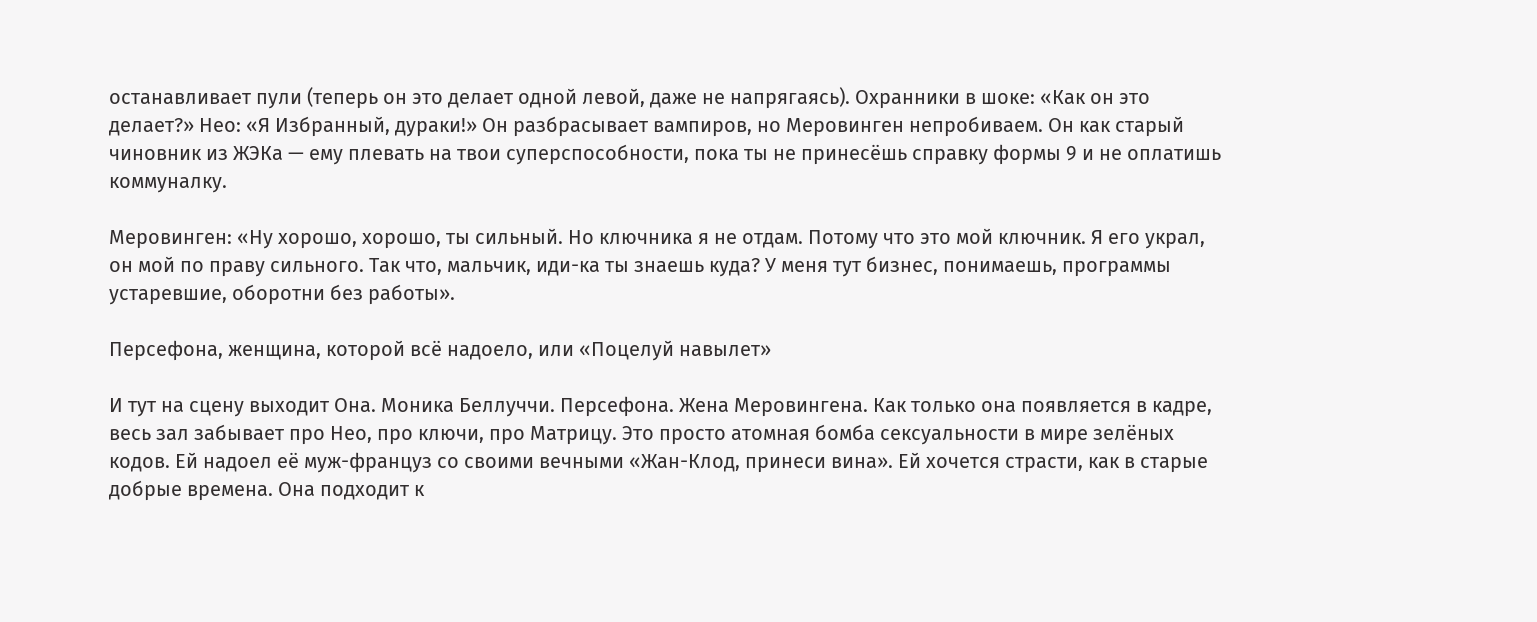останавливает пули (теперь он это делает одной левой, даже не напрягаясь). Охранники в шоке: «Как он это делает?» Нео: «Я Избранный, дураки!» Он разбрасывает вампиров, но Меровинген непробиваем. Он как старый чиновник из ЖЭКа — ему плевать на твои суперспособности, пока ты не принесёшь справку формы 9 и не оплатишь коммуналку.

Меровинген: «Ну хорошо, хорошо, ты сильный. Но ключника я не отдам. Потому что это мой ключник. Я его украл, он мой по праву сильного. Так что, мальчик, иди-ка ты знаешь куда? У меня тут бизнес, понимаешь, программы устаревшие, оборотни без работы».

Персефона, женщина, которой всё надоело, или «Поцелуй навылет»

И тут на сцену выходит Она. Моника Беллуччи. Персефона. Жена Меровингена. Как только она появляется в кадре, весь зал забывает про Нео, про ключи, про Матрицу. Это просто атомная бомба сексуальности в мире зелёных кодов. Ей надоел её муж-француз со своими вечными «Жан-Клод, принеси вина». Ей хочется страсти, как в старые добрые времена. Она подходит к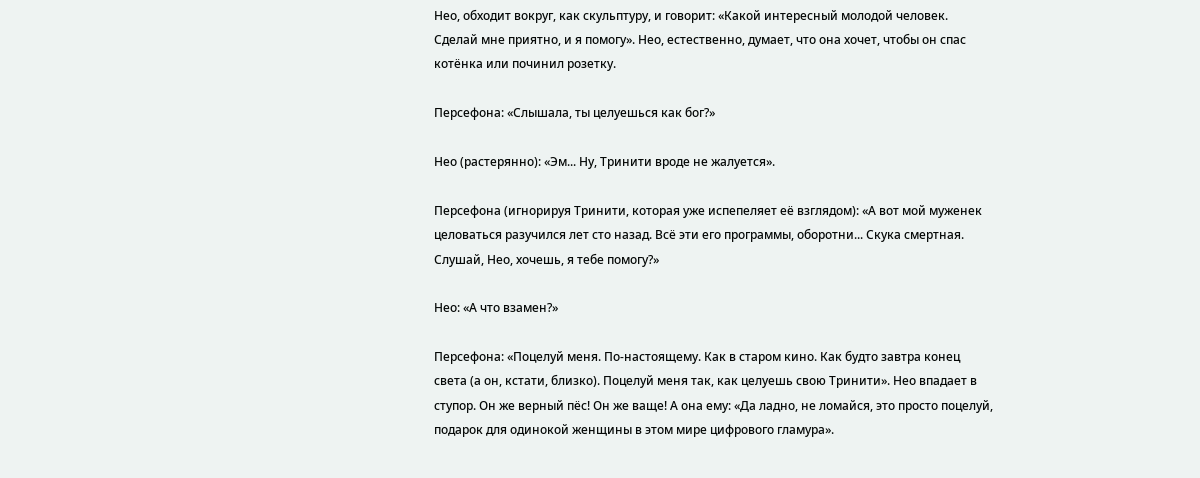Нео, обходит вокруг, как скульптуру, и говорит: «Какой интересный молодой человек. Сделай мне приятно, и я помогу». Нео, естественно, думает, что она хочет, чтобы он спас котёнка или починил розетку.

Персефона: «Слышала, ты целуешься как бог?»

Нео (растерянно): «Эм... Ну, Тринити вроде не жалуется».

Персефона (игнорируя Тринити, которая уже испепеляет её взглядом): «А вот мой муженек целоваться разучился лет сто назад. Всё эти его программы, оборотни... Скука смертная. Слушай, Нео, хочешь, я тебе помогу?»

Нео: «А что взамен?»

Персефона: «Поцелуй меня. По-настоящему. Как в старом кино. Как будто завтра конец света (а он, кстати, близко). Поцелуй меня так, как целуешь свою Тринити». Нео впадает в ступор. Он же верный пёс! Он же ваще! А она ему: «Да ладно, не ломайся, это просто поцелуй, подарок для одинокой женщины в этом мире цифрового гламура».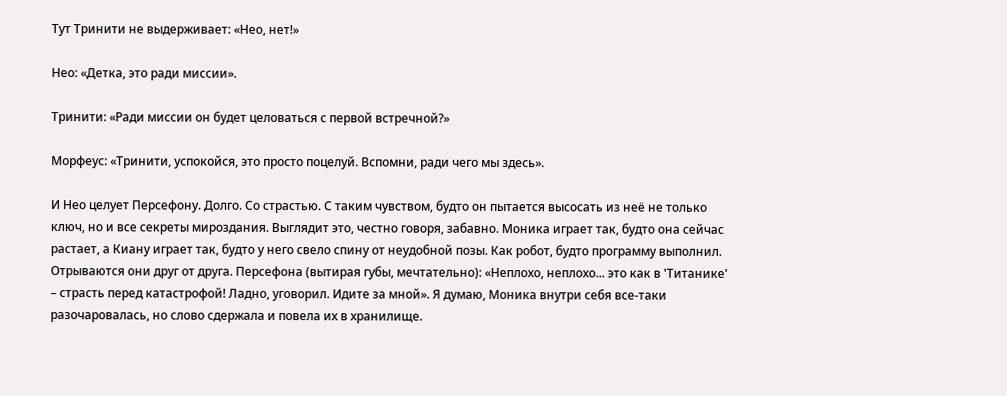Тут Тринити не выдерживает: «Нео, нет!»

Нео: «Детка, это ради миссии».

Тринити: «Ради миссии он будет целоваться с первой встречной?»

Морфеус: «Тринити, успокойся, это просто поцелуй. Вспомни, ради чего мы здесь».

И Нео целует Персефону. Долго. Со страстью. С таким чувством, будто он пытается высосать из неё не только ключ, но и все секреты мироздания. Выглядит это, честно говоря, забавно. Моника играет так, будто она сейчас растает, а Киану играет так, будто у него свело спину от неудобной позы. Как робот, будто программу выполнил. Отрываются они друг от друга. Персефона (вытирая губы, мечтательно): «Неплохо, неплохо... это как в 'Титанике' – страсть перед катастрофой! Ладно, уговорил. Идите за мной». Я думаю, Моника внутри себя все-таки разочаровалась, но слово сдержала и повела их в хранилище.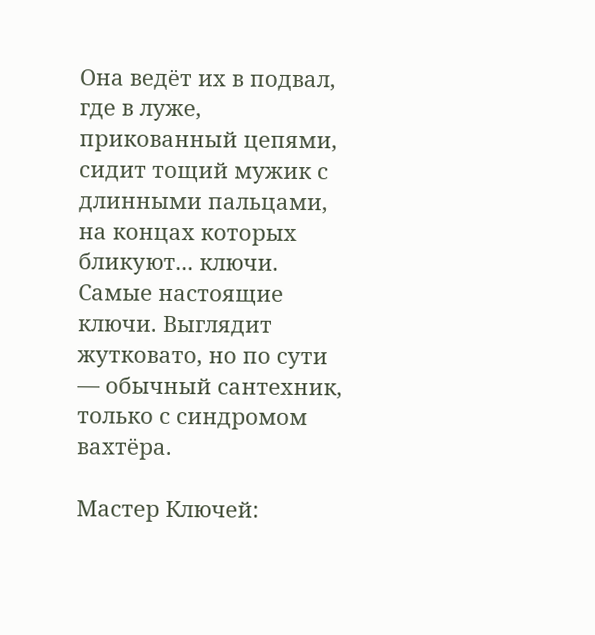Она ведёт их в подвал, где в луже, прикованный цепями, сидит тощий мужик с длинными пальцами, на концах которых бликуют... ключи. Самые настоящие ключи. Выглядит жутковато, но по сути — обычный сантехник, только с синдромом вахтёра.

Мастер Ключей: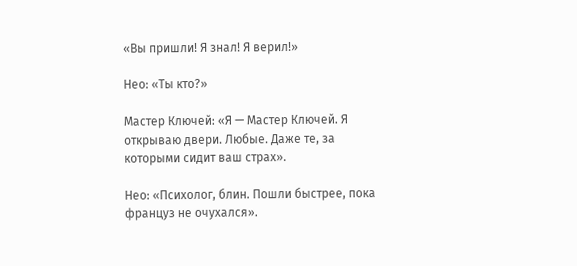«Вы пришли! Я знал! Я верил!»

Нео: «Ты кто?»

Мастер Ключей: «Я — Мастер Ключей. Я открываю двери. Любые. Даже те, за которыми сидит ваш страх».

Нео: «Психолог, блин. Пошли быстрее, пока француз не очухался».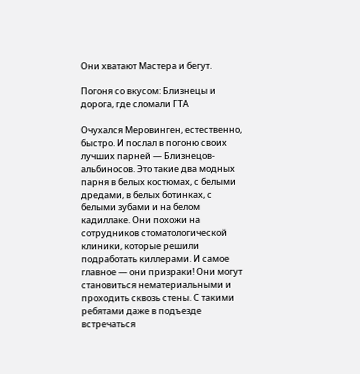Они хватают Мастера и бегут.

Погоня со вкусом: Близнецы и дорога, где сломали ГТА

Очухался Меровинген, естественно, быстро. И послал в погоню своих лучших парней — Близнецов-альбиносов. Это такие два модных парня в белых костюмах, с белыми дредами, в белых ботинках, с белыми зубами и на белом кадиллаке. Они похожи на сотрудников стоматологической клиники, которые решили подработать киллерами. И самое главное — они призраки! Они могут становиться нематериальными и проходить сквозь стены. С такими ребятами даже в подъезде встречаться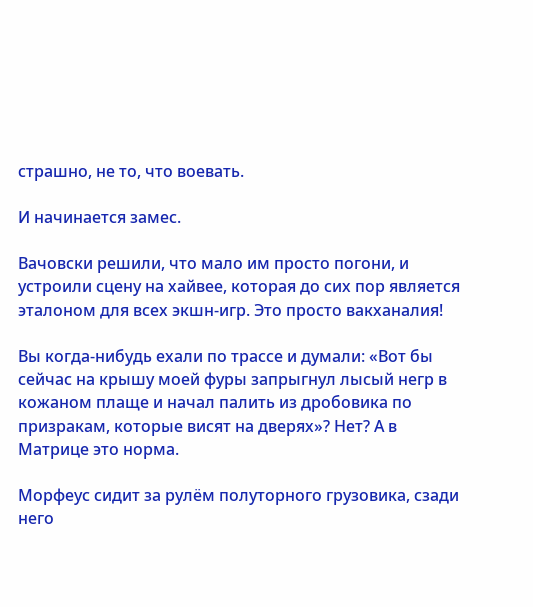страшно, не то, что воевать.

И начинается замес.

Вачовски решили, что мало им просто погони, и устроили сцену на хайвее, которая до сих пор является эталоном для всех экшн-игр. Это просто вакханалия!

Вы когда-нибудь ехали по трассе и думали: «Вот бы сейчас на крышу моей фуры запрыгнул лысый негр в кожаном плаще и начал палить из дробовика по призракам, которые висят на дверях»? Нет? А в Матрице это норма.

Морфеус сидит за рулём полуторного грузовика, сзади него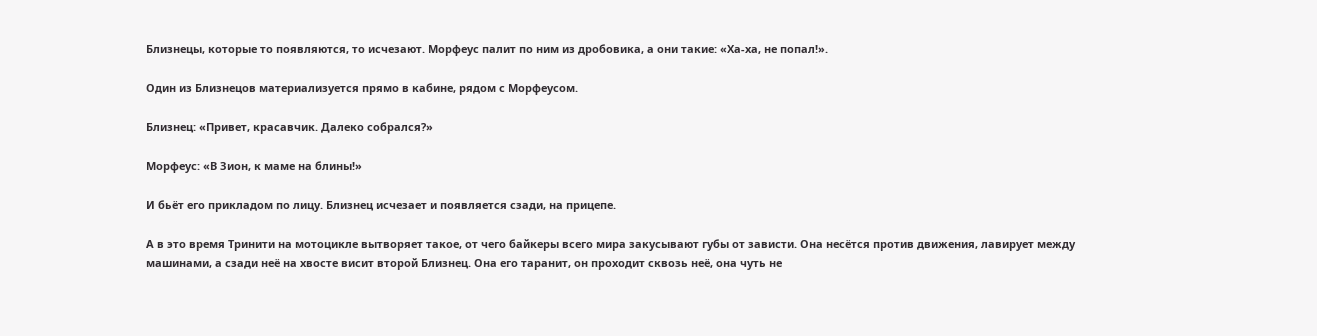Близнецы, которые то появляются, то исчезают. Морфеус палит по ним из дробовика, а они такие: «Ха-ха, не попал!».

Один из Близнецов материализуется прямо в кабине, рядом с Морфеусом.

Близнец: «Привет, красавчик. Далеко собрался?»

Морфеус: «В Зион, к маме на блины!»

И бьёт его прикладом по лицу. Близнец исчезает и появляется сзади, на прицепе.

А в это время Тринити на мотоцикле вытворяет такое, от чего байкеры всего мира закусывают губы от зависти. Она несётся против движения, лавирует между машинами, а сзади неё на хвосте висит второй Близнец. Она его таранит, он проходит сквозь неё, она чуть не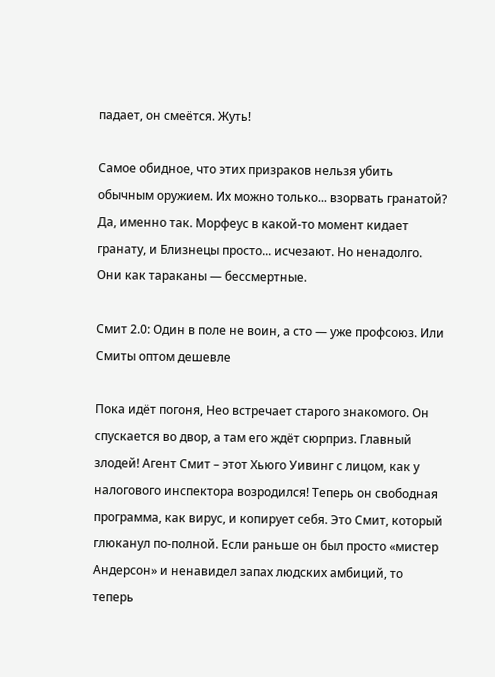падает, он смеётся. Жуть!

Самое обидное, что этих призраков нельзя убить обычным оружием. Их можно только... взорвать гранатой? Да, именно так. Морфеус в какой-то момент кидает гранату, и Близнецы просто... исчезают. Но ненадолго. Они как тараканы — бессмертные.

Смит 2.0: Один в поле не воин, а сто — уже профсоюз. Или Смиты оптом дешевле

Пока идёт погоня, Нео встречает старого знакомого. Он спускается во двор, а там его ждёт сюрприз. Главный злодей! Агент Смит – этот Хьюго Уивинг с лицом, как у налогового инспектора возродился! Теперь он свободная программа, как вирус, и копирует себя. Это Смит, который глюканул по-полной. Если раньше он был просто «мистер Андерсон» и ненавидел запах людских амбиций, то теперь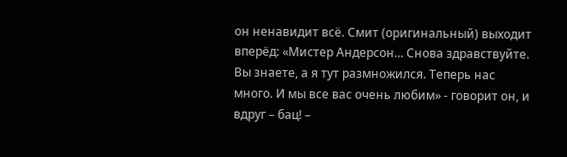он ненавидит всё. Смит (оригинальный) выходит вперёд: «Мистер Андерсон... Снова здравствуйте. Вы знаете, а я тут размножился. Теперь нас много. И мы все вас очень любим» - говорит он, и вдруг – бац! –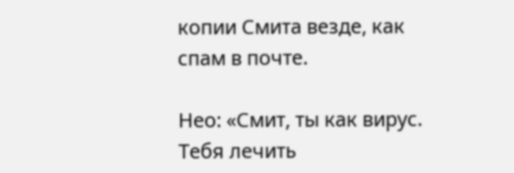копии Смита везде, как спам в почте.

Нео: «Смит, ты как вирус. Тебя лечить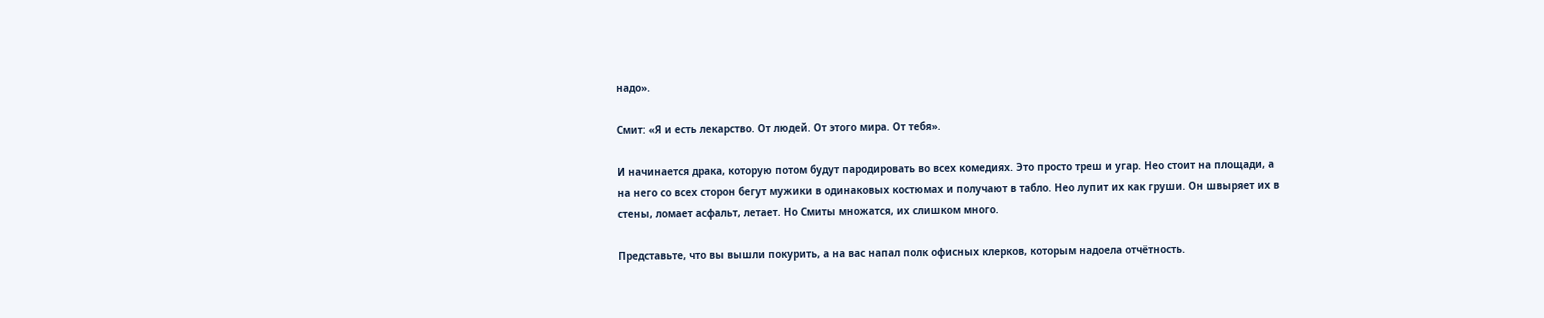надо».

Смит: «Я и есть лекарство. От людей. От этого мира. От тебя».

И начинается драка, которую потом будут пародировать во всех комедиях. Это просто треш и угар. Нео стоит на площади, а на него со всех сторон бегут мужики в одинаковых костюмах и получают в табло. Нео лупит их как груши. Он швыряет их в стены, ломает асфальт, летает. Но Смиты множатся, их слишком много.

Представьте, что вы вышли покурить, а на вас напал полк офисных клерков, которым надоела отчётность.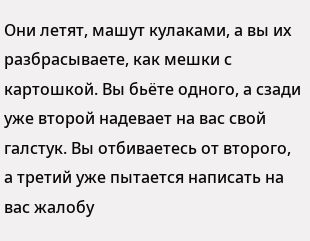Они летят, машут кулаками, а вы их разбрасываете, как мешки с картошкой. Вы бьёте одного, а сзади уже второй надевает на вас свой галстук. Вы отбиваетесь от второго, а третий уже пытается написать на вас жалобу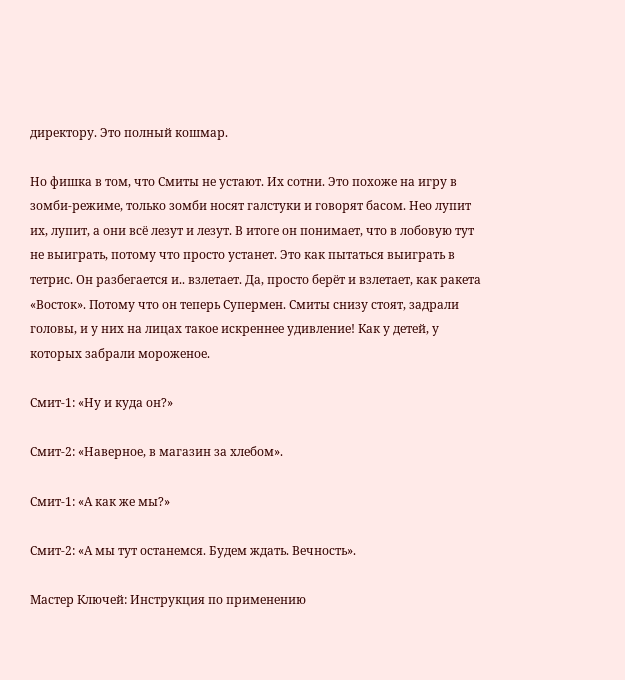директору. Это полный кошмар.

Но фишка в том, что Смиты не устают. Их сотни. Это похоже на игру в зомби-режиме, только зомби носят галстуки и говорят басом. Нео лупит их, лупит, а они всё лезут и лезут. В итоге он понимает, что в лобовую тут не выиграть, потому что просто устанет. Это как пытаться выиграть в тетрис. Он разбегается и.. взлетает. Да, просто берёт и взлетает, как ракета «Восток». Потому что он теперь Супермен. Смиты снизу стоят, задрали головы, и у них на лицах такое искреннее удивление! Как у детей, у которых забрали мороженое.

Смит-1: «Ну и куда он?»

Смит-2: «Наверное, в магазин за хлебом».

Смит-1: «А как же мы?»

Смит-2: «А мы тут останемся. Будем ждать. Вечность».

Мастер Ключей: Инструкция по применению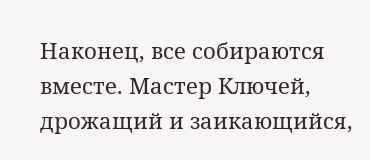Наконец, все собираются вместе. Мастер Ключей, дрожащий и заикающийся,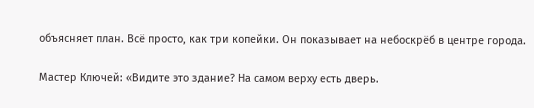объясняет план. Всё просто, как три копейки. Он показывает на небоскрёб в центре города.

Мастер Ключей: «Видите это здание? На самом верху есть дверь.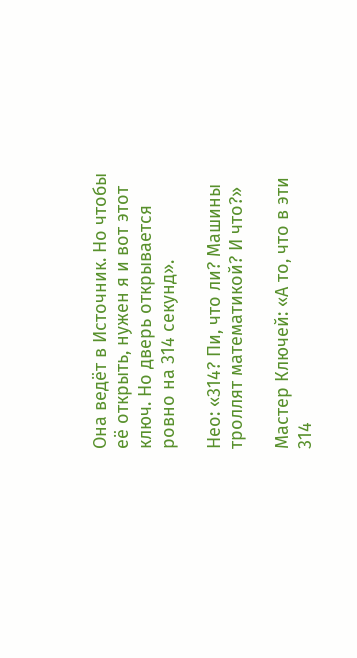Она ведёт в Источник. Но чтобы её открыть, нужен я и вот этот ключ. Но дверь открывается ровно на 314 секунд».

Нео: «314? Пи, что ли? Машины троллят математикой? И что?»

Мастер Ключей: «А то, что в эти 314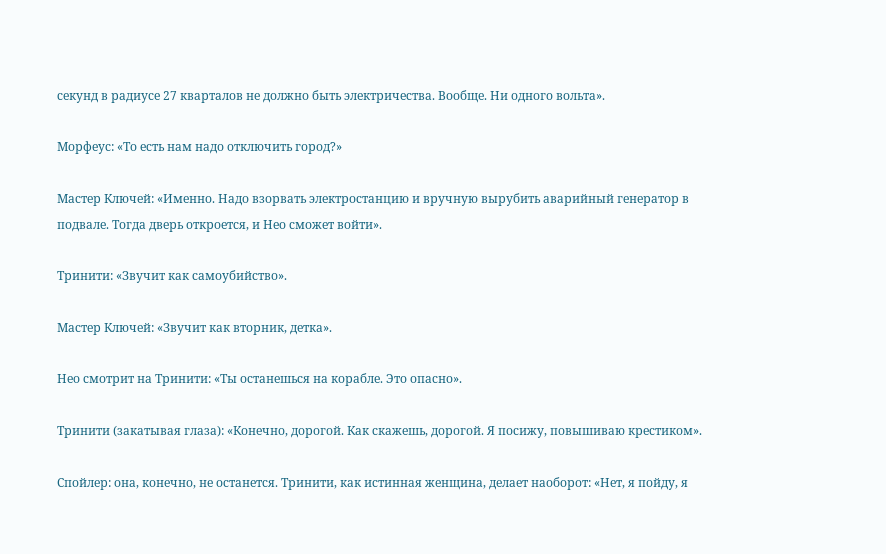секунд в радиусе 27 кварталов не должно быть электричества. Вообще. Ни одного вольта».

Морфеус: «То есть нам надо отключить город?»

Мастер Ключей: «Именно. Надо взорвать электростанцию и вручную вырубить аварийный генератор в подвале. Тогда дверь откроется, и Нео сможет войти».

Тринити: «Звучит как самоубийство».

Мастер Ключей: «Звучит как вторник, детка».

Нео смотрит на Тринити: «Ты останешься на корабле. Это опасно».

Тринити (закатывая глаза): «Конечно, дорогой. Как скажешь, дорогой. Я посижу, повышиваю крестиком».

Спойлер: она, конечно, не останется. Тринити, как истинная женщина, делает наоборот: «Нет, я пойду, я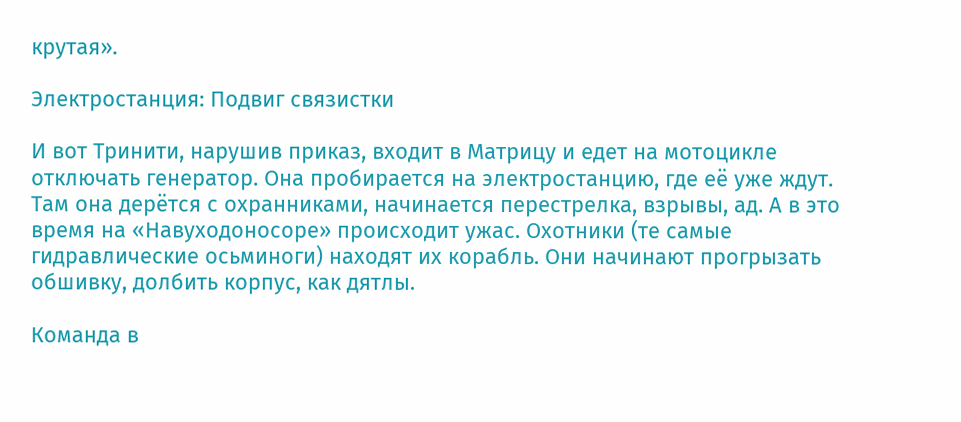крутая».

Электростанция: Подвиг связистки

И вот Тринити, нарушив приказ, входит в Матрицу и едет на мотоцикле отключать генератор. Она пробирается на электростанцию, где её уже ждут. Там она дерётся с охранниками, начинается перестрелка, взрывы, ад. А в это время на «Навуходоносоре» происходит ужас. Охотники (те самые гидравлические осьминоги) находят их корабль. Они начинают прогрызать обшивку, долбить корпус, как дятлы.

Команда в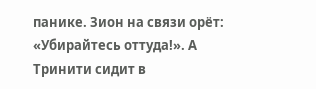панике. Зион на связи орёт: «Убирайтесь оттуда!». А Тринити сидит в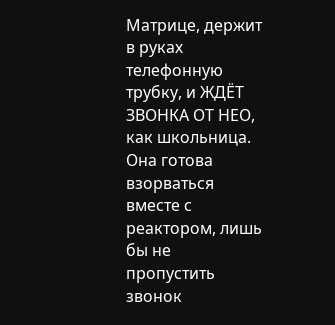Матрице, держит в руках телефонную трубку, и ЖДЁТ ЗВОНКА ОТ НЕО, как школьница. Она готова взорваться вместе с реактором, лишь бы не пропустить звонок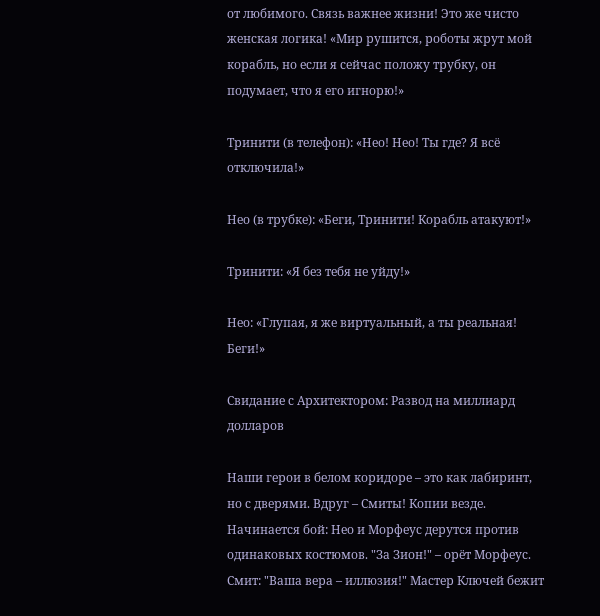от любимого. Связь важнее жизни! Это же чисто женская логика! «Мир рушится, роботы жрут мой корабль, но если я сейчас положу трубку, он подумает, что я его игнорю!»

Тринити (в телефон): «Нео! Нео! Ты где? Я всё отключила!»

Нео (в трубке): «Беги, Тринити! Корабль атакуют!»

Тринити: «Я без тебя не уйду!»

Нео: «Глупая, я же виртуальный, а ты реальная! Беги!»

Свидание с Архитектором: Развод на миллиард долларов

Наши герои в белом коридоре – это как лабиринт, но с дверями. Вдруг – Смиты! Копии везде. Начинается бой: Нео и Морфеус дерутся против одинаковых костюмов. "За Зион!" – орёт Морфеус. Смит: "Ваша вера – иллюзия!" Мастер Ключей бежит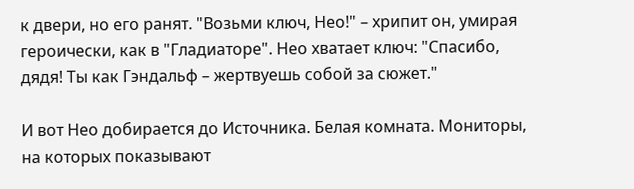к двери, но его ранят. "Возьми ключ, Нео!" – хрипит он, умирая героически, как в "Гладиаторе". Нео хватает ключ: "Спасибо, дядя! Ты как Гэндальф – жертвуешь собой за сюжет."

И вот Нео добирается до Источника. Белая комната. Мониторы, на которых показывают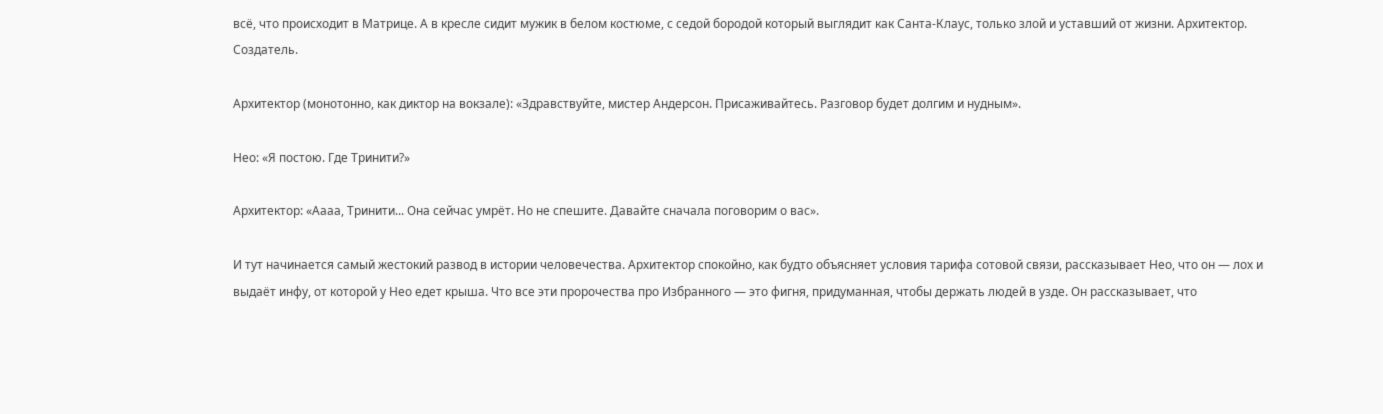всё, что происходит в Матрице. А в кресле сидит мужик в белом костюме, с седой бородой который выглядит как Санта-Клаус, только злой и уставший от жизни. Архитектор. Создатель.

Архитектор (монотонно, как диктор на вокзале): «Здравствуйте, мистер Андерсон. Присаживайтесь. Разговор будет долгим и нудным».

Нео: «Я постою. Где Тринити?»

Архитектор: «Аааа, Тринити... Она сейчас умрёт. Но не спешите. Давайте сначала поговорим о вас».

И тут начинается самый жестокий развод в истории человечества. Архитектор спокойно, как будто объясняет условия тарифа сотовой связи, рассказывает Нео, что он — лох и выдаёт инфу, от которой у Нео едет крыша. Что все эти пророчества про Избранного — это фигня, придуманная, чтобы держать людей в узде. Он рассказывает, что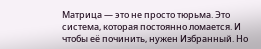Матрица — это не просто тюрьма. Это система, которая постоянно ломается. И чтобы её починить, нужен Избранный. Но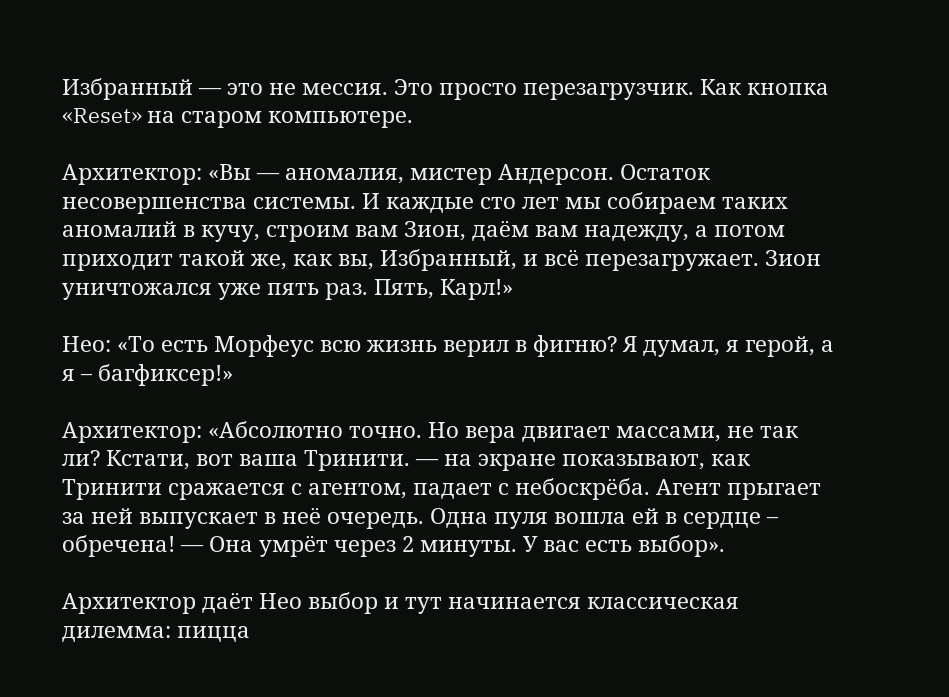Избранный — это не мессия. Это просто перезагрузчик. Как кнопка «Reset» на старом компьютере.

Архитектор: «Вы — аномалия, мистер Андерсон. Остаток несовершенства системы. И каждые сто лет мы собираем таких аномалий в кучу, строим вам Зион, даём вам надежду, а потом приходит такой же, как вы, Избранный, и всё перезагружает. Зион уничтожался уже пять раз. Пять, Карл!»

Нео: «То есть Морфеус всю жизнь верил в фигню? Я думал, я герой, а я – багфиксер!»

Архитектор: «Абсолютно точно. Но вера двигает массами, не так ли? Кстати, вот ваша Тринити. — на экране показывают, как Тринити сражается с агентом, падает с небоскрёба. Агент прыгает за ней выпускает в неё очередь. Одна пуля вошла ей в сердце – обречена! — Она умрёт через 2 минуты. У вас есть выбор».

Архитектор даёт Нео выбор и тут начинается классическая дилемма: пицца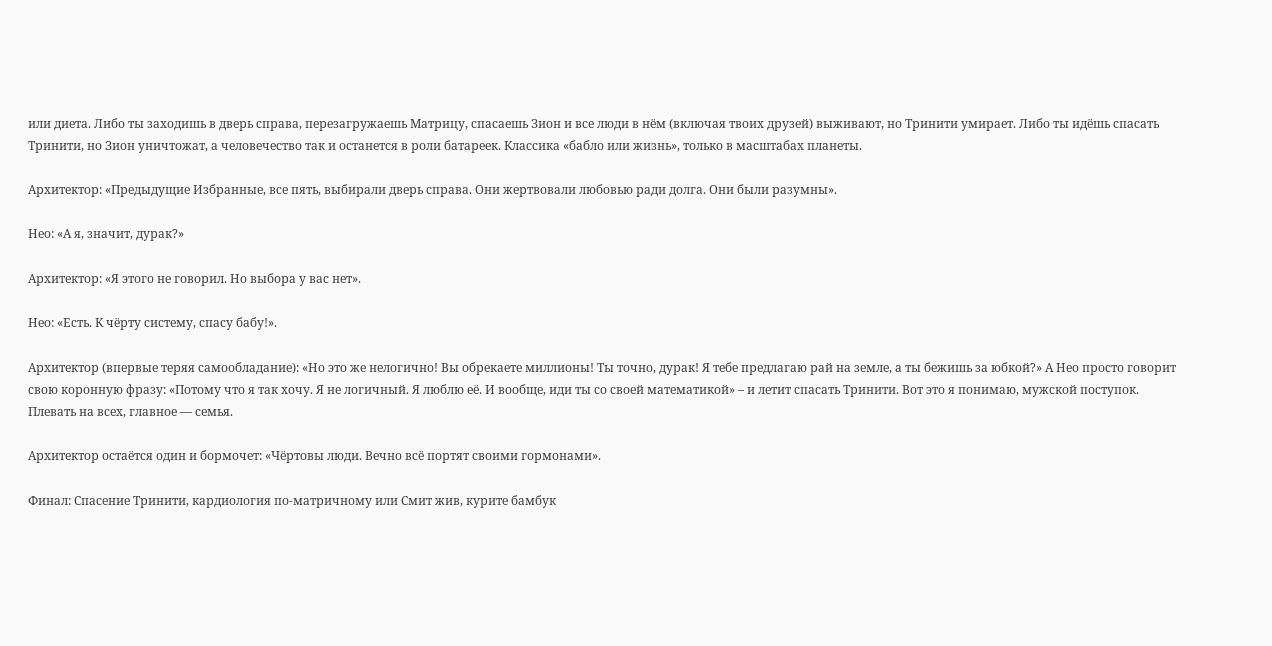или диета. Либо ты заходишь в дверь справа, перезагружаешь Матрицу, спасаешь Зион и все люди в нём (включая твоих друзей) выживают, но Тринити умирает. Либо ты идёшь спасать Тринити, но Зион уничтожат, а человечество так и останется в роли батареек. Классика «бабло или жизнь», только в масштабах планеты.

Архитектор: «Предыдущие Избранные, все пять, выбирали дверь справа. Они жертвовали любовью ради долга. Они были разумны».

Нео: «А я, значит, дурак?»

Архитектор: «Я этого не говорил. Но выбора у вас нет».

Нео: «Есть. К чёрту систему, спасу бабу!».

Архитектор (впервые теряя самообладание): «Но это же нелогично! Вы обрекаете миллионы! Ты точно, дурак! Я тебе предлагаю рай на земле, а ты бежишь за юбкой?» А Нео просто говорит свою коронную фразу: «Потому что я так хочу. Я не логичный. Я люблю её. И вообще, иди ты со своей математикой» – и летит спасать Тринити. Вот это я понимаю, мужской поступок. Плевать на всех, главное — семья.

Архитектор остаётся один и бормочет: «Чёртовы люди. Вечно всё портят своими гормонами».

Финал: Спасение Тринити, кардиология по-матричному или Смит жив, курите бамбук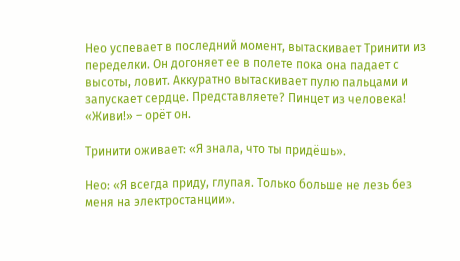Нео успевает в последний момент, вытаскивает Тринити из переделки. Он догоняет ее в полете пока она падает с высоты, ловит. Аккуратно вытаскивает пулю пальцами и запускает сердце. Представляете? Пинцет из человека! «Живи!» – орёт он.

Тринити оживает: «Я знала, что ты придёшь».

Нео: «Я всегда приду, глупая. Только больше не лезь без меня на электростанции».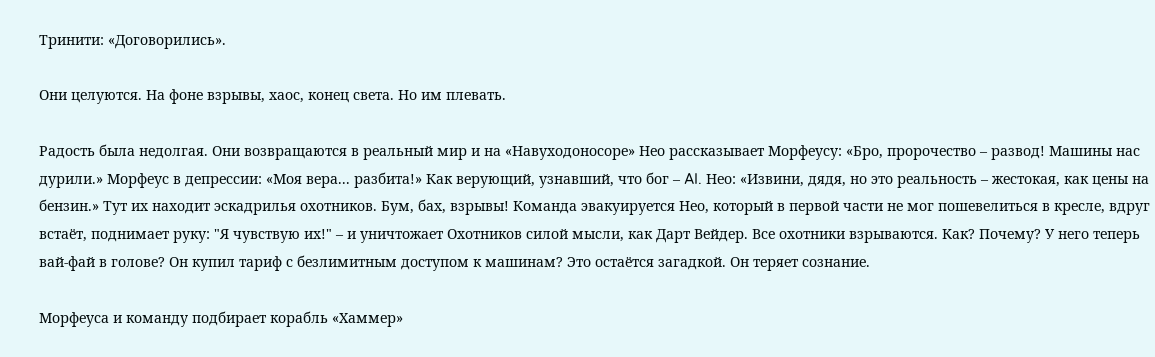Тринити: «Договорились».

Они целуются. На фоне взрывы, хаос, конец света. Но им плевать.

Радость была недолгая. Они возвращаются в реальный мир и на «Навуходоносоре» Нео рассказывает Морфеусу: «Бро, пророчество – развод! Машины нас дурили.» Морфеус в депрессии: «Моя вера... разбита!» Как верующий, узнавший, что бог – AI. Нео: «Извини, дядя, но это реальность – жестокая, как цены на бензин.» Тут их находит эскадрилья охотников. Бум, бах, взрывы! Команда эвакуируется Нео, который в первой части не мог пошевелиться в кресле, вдруг встаёт, поднимает руку: "Я чувствую их!" – и уничтожает Охотников силой мысли, как Дарт Вейдер. Все охотники взрываются. Как? Почему? У него теперь вай-фай в голове? Он купил тариф с безлимитным доступом к машинам? Это остаётся загадкой. Он теряет сознание.

Морфеуса и команду подбирает корабль «Хаммер»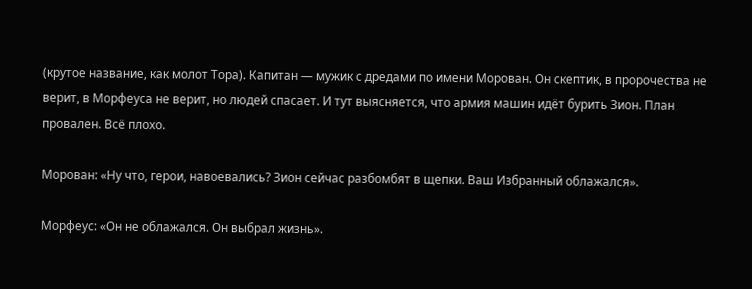(крутое название, как молот Тора). Капитан — мужик с дредами по имени Морован. Он скептик, в пророчества не верит, в Морфеуса не верит, но людей спасает. И тут выясняется, что армия машин идёт бурить Зион. План провален. Всё плохо.

Морован: «Ну что, герои, навоевались? Зион сейчас разбомбят в щепки. Ваш Избранный облажался».

Морфеус: «Он не облажался. Он выбрал жизнь».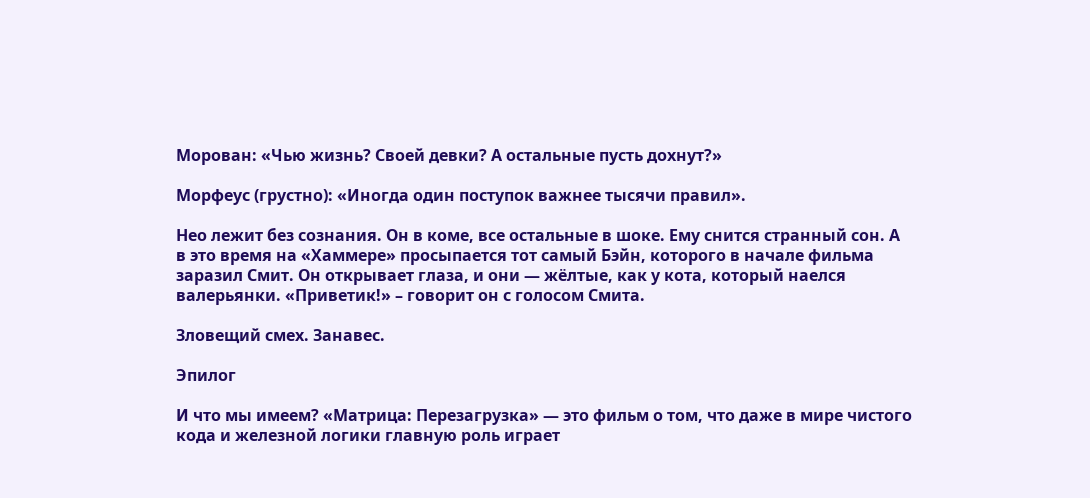Морован: «Чью жизнь? Своей девки? А остальные пусть дохнут?»

Морфеус (грустно): «Иногда один поступок важнее тысячи правил».

Нео лежит без сознания. Он в коме, все остальные в шоке. Ему снится странный сон. А в это время на «Хаммере» просыпается тот самый Бэйн, которого в начале фильма заразил Смит. Он открывает глаза, и они — жёлтые, как у кота, который наелся валерьянки. «Приветик!» – говорит он с голосом Смита.

Зловещий смех. Занавес.

Эпилог

И что мы имеем? «Матрица: Перезагрузка» — это фильм о том, что даже в мире чистого кода и железной логики главную роль играет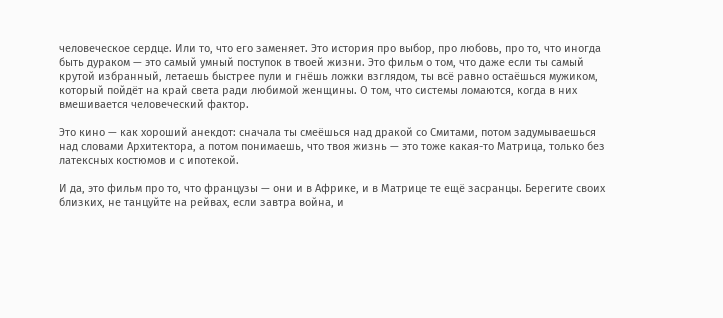человеческое сердце. Или то, что его заменяет. Это история про выбор, про любовь, про то, что иногда быть дураком — это самый умный поступок в твоей жизни. Это фильм о том, что даже если ты самый крутой избранный, летаешь быстрее пули и гнёшь ложки взглядом, ты всё равно остаёшься мужиком, который пойдёт на край света ради любимой женщины. О том, что системы ломаются, когда в них вмешивается человеческий фактор.

Это кино — как хороший анекдот: сначала ты смеёшься над дракой со Смитами, потом задумываешься над словами Архитектора, а потом понимаешь, что твоя жизнь — это тоже какая-то Матрица, только без латексных костюмов и с ипотекой.

И да, это фильм про то, что французы — они и в Африке, и в Матрице те ещё засранцы. Берегите своих близких, не танцуйте на рейвах, если завтра война, и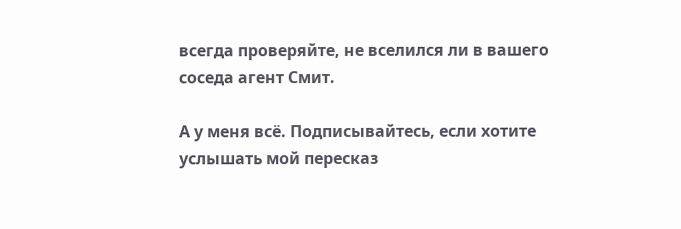всегда проверяйте, не вселился ли в вашего соседа агент Смит.

А у меня всё. Подписывайтесь, если хотите услышать мой пересказ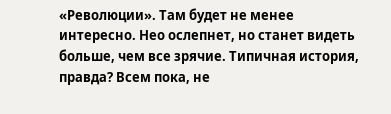«Революции». Там будет не менее интересно. Нео ослепнет, но станет видеть больше, чем все зрячие. Типичная история, правда? Всем пока, не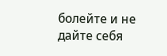болейте и не дайте себя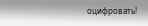оцифровать!